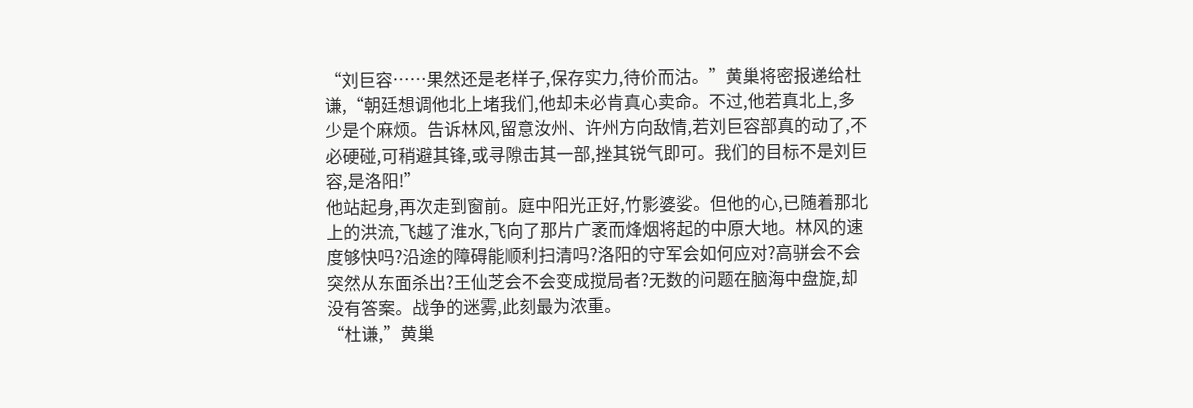“刘巨容……果然还是老样子,保存实力,待价而沽。”黄巢将密报递给杜谦,“朝廷想调他北上堵我们,他却未必肯真心卖命。不过,他若真北上,多少是个麻烦。告诉林风,留意汝州、许州方向敌情,若刘巨容部真的动了,不必硬碰,可稍避其锋,或寻隙击其一部,挫其锐气即可。我们的目标不是刘巨容,是洛阳!”
他站起身,再次走到窗前。庭中阳光正好,竹影婆娑。但他的心,已随着那北上的洪流,飞越了淮水,飞向了那片广袤而烽烟将起的中原大地。林风的速度够快吗?沿途的障碍能顺利扫清吗?洛阳的守军会如何应对?高骈会不会突然从东面杀出?王仙芝会不会变成搅局者?无数的问题在脑海中盘旋,却没有答案。战争的迷雾,此刻最为浓重。
“杜谦,”黄巢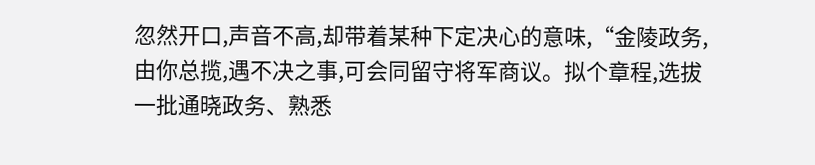忽然开口,声音不高,却带着某种下定决心的意味,“金陵政务,由你总揽,遇不决之事,可会同留守将军商议。拟个章程,选拔一批通晓政务、熟悉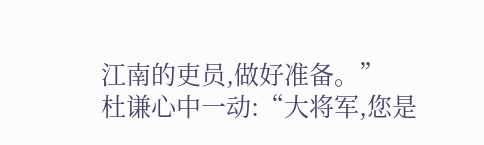江南的吏员,做好准备。”
杜谦心中一动:“大将军,您是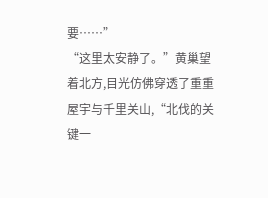要……”
“这里太安静了。”黄巢望着北方,目光仿佛穿透了重重屋宇与千里关山,“北伐的关键一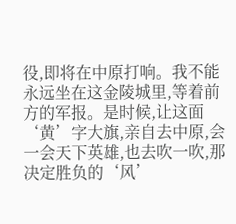役,即将在中原打响。我不能永远坐在这金陵城里,等着前方的军报。是时候,让这面‘黄’字大旗,亲自去中原,会一会天下英雄,也去吹一吹,那决定胜负的‘风’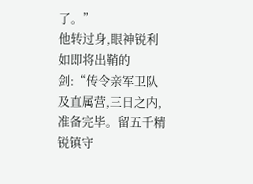了。”
他转过身,眼神锐利如即将出鞘的剑:“传令亲军卫队及直属营,三日之内,准备完毕。留五千精锐镇守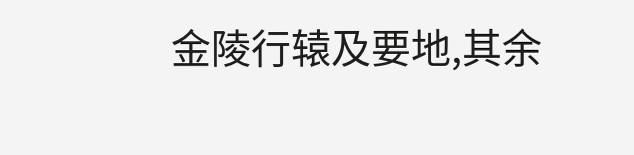金陵行辕及要地,其余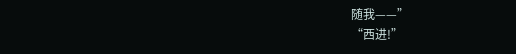随我——”
“西进!”